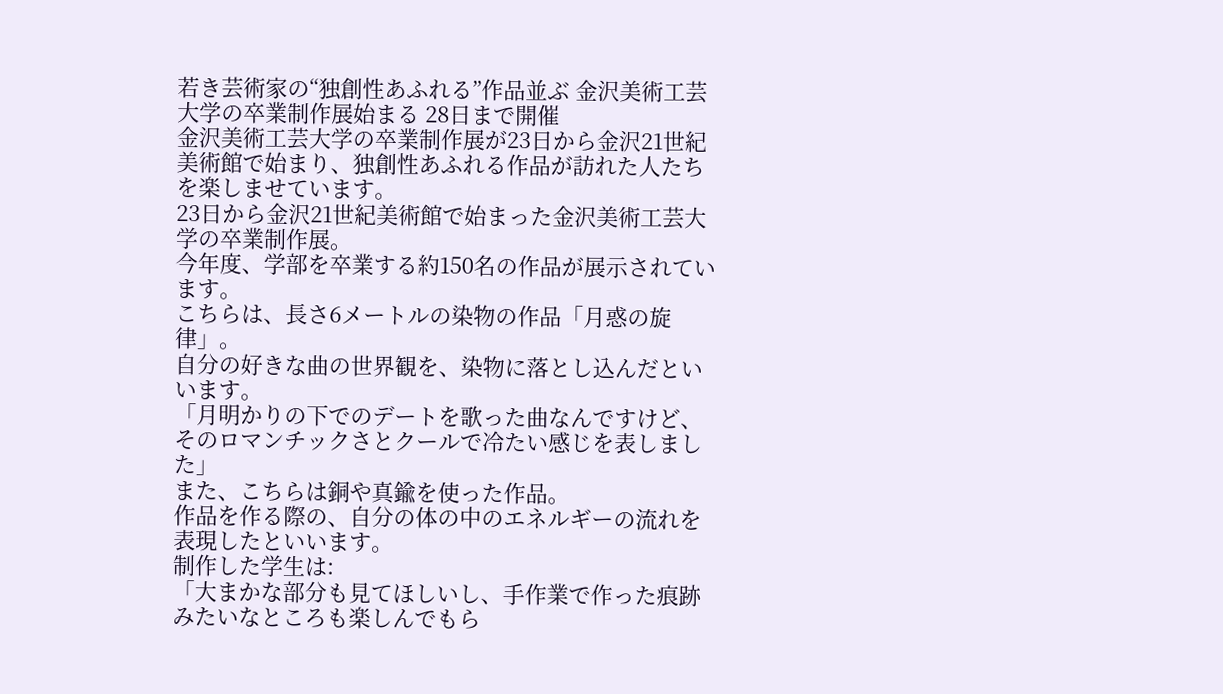若き芸術家の“独創性あふれる”作品並ぶ 金沢美術工芸大学の卒業制作展始まる 28日まで開催
金沢美術工芸大学の卒業制作展が23日から金沢21世紀美術館で始まり、独創性あふれる作品が訪れた人たちを楽しませています。
23日から金沢21世紀美術館で始まった金沢美術工芸大学の卒業制作展。
今年度、学部を卒業する約150名の作品が展示されています。
こちらは、長さ6メートルの染物の作品「月惑の旋律」。
自分の好きな曲の世界観を、染物に落とし込んだといいます。
「月明かりの下でのデートを歌った曲なんですけど、そのロマンチックさとクールで冷たい感じを表しました」
また、こちらは銅や真鍮を使った作品。
作品を作る際の、自分の体の中のエネルギーの流れを表現したといいます。
制作した学生は:
「大まかな部分も見てほしいし、手作業で作った痕跡みたいなところも楽しんでもら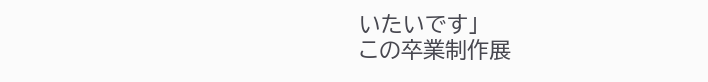いたいです」
この卒業制作展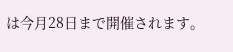は今月28日まで開催されます。